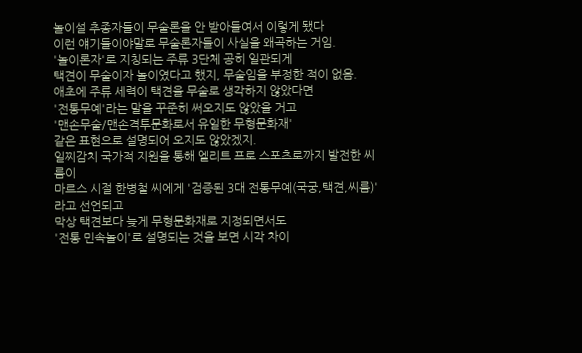놀이설 추종자들이 무술론을 안 받아들여서 이렇게 됐다
이런 얘기들이야말로 무술론자들이 사실을 왜곡하는 거임.
'놀이론자'로 지칭되는 주류 3단체 공히 일관되게
택견이 무술이자 놀이였다고 했지, 무술임을 부정한 적이 없음.
애초에 주류 세력이 택견을 무술로 생각하지 않았다면
'전통무예'라는 말을 꾸준히 써오지도 않았을 거고
'맨손무술/맨손격투문화로서 유일한 무형문화재'
같은 표현으로 설명되어 오지도 않았겠지.
일찌감치 국가적 지원을 통해 엘리트 프로 스포츠로까지 발전한 씨름이
마르스 시절 한병철 씨에게 '검증된 3대 전통무예(국궁,택견,씨름)'라고 선언되고
막상 택견보다 늦게 무형문화재로 지정되면서도
'전통 민속놀이'로 설명되는 것을 보면 시각 차이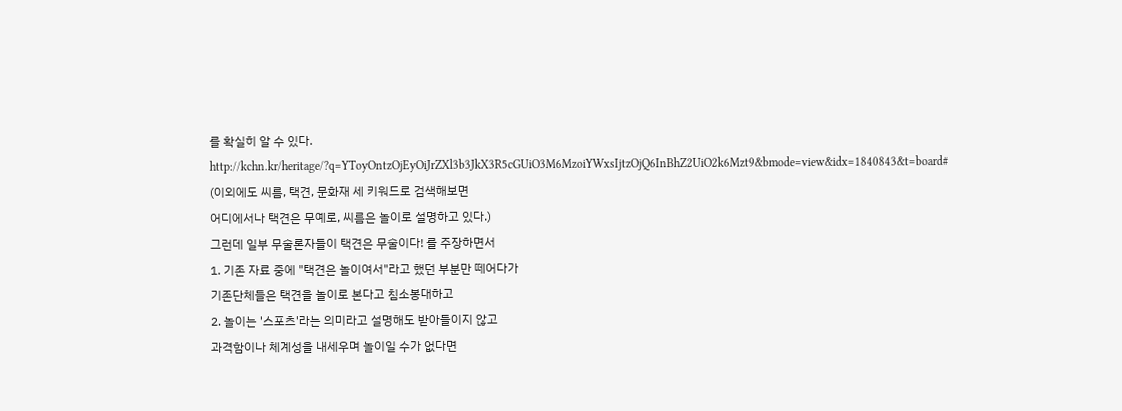를 확실히 알 수 있다.
http://kchn.kr/heritage/?q=YToyOntzOjEyOiJrZXl3b3JkX3R5cGUiO3M6MzoiYWxsIjtzOjQ6InBhZ2UiO2k6Mzt9&bmode=view&idx=1840843&t=board#
(이외에도 씨름, 택견, 문화재 세 키워드로 검색해보면
어디에서나 택견은 무예로, 씨름은 놀이로 설명하고 있다.)
그런데 일부 무술론자들이 택견은 무술이다! 를 주장하면서
1. 기존 자료 중에 "택견은 놀이여서"라고 했던 부분만 떼어다가
기존단체들은 택견을 놀이로 본다고 침소봉대하고
2. 놀이는 '스포츠'라는 의미라고 설명해도 받아들이지 않고
과격함이나 체계성을 내세우며 놀이일 수가 없다면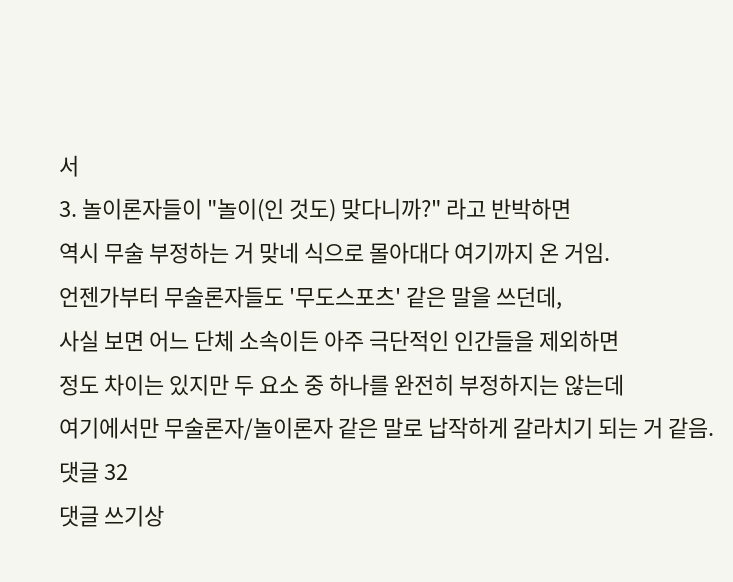서
3. 놀이론자들이 "놀이(인 것도) 맞다니까?" 라고 반박하면
역시 무술 부정하는 거 맞네 식으로 몰아대다 여기까지 온 거임.
언젠가부터 무술론자들도 '무도스포츠' 같은 말을 쓰던데,
사실 보면 어느 단체 소속이든 아주 극단적인 인간들을 제외하면
정도 차이는 있지만 두 요소 중 하나를 완전히 부정하지는 않는데
여기에서만 무술론자/놀이론자 같은 말로 납작하게 갈라치기 되는 거 같음.
댓글 32
댓글 쓰기상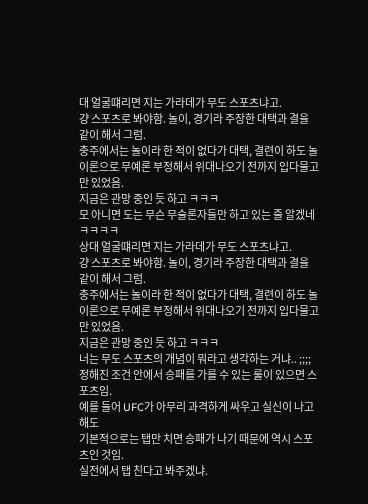대 얼굴떄리면 지는 가라데가 무도 스포츠냐고.
걍 스포츠로 봐야함. 놀이, 경기라 주장한 대택과 결을 같이 해서 그럼.
충주에서는 놀이라 한 적이 없다가 대택, 결련이 하도 놀이론으로 무예론 부정해서 위대나오기 전까지 입다물고만 있었음.
지금은 관망 중인 듯 하고 ㅋㅋㅋ
모 아니면 도는 무슨 무술론자들만 하고 있는 줄 알겠네 ㅋㅋㅋㅋ
상대 얼굴떄리면 지는 가라데가 무도 스포츠냐고.
걍 스포츠로 봐야함. 놀이, 경기라 주장한 대택과 결을 같이 해서 그럼.
충주에서는 놀이라 한 적이 없다가 대택, 결련이 하도 놀이론으로 무예론 부정해서 위대나오기 전까지 입다물고만 있었음.
지금은 관망 중인 듯 하고 ㅋㅋㅋ
너는 무도 스포츠의 개념이 뭐라고 생각하는 거냐.. ;;;;
정해진 조건 안에서 승패를 가를 수 있는 룰이 있으면 스포츠임.
예를 들어 UFC가 아무리 과격하게 싸우고 실신이 나고 해도
기본적으로는 탭만 치면 승패가 나기 때문에 역시 스포츠인 것임.
실전에서 탭 친다고 봐주겠냐.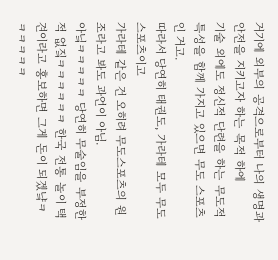거기에 외부의 공격으로부터 나의 생명과 안전을 지키고자 하는 목적 하에
기술 외에도 정신적 단련을 하는 무도적 특성을 함께 가지고 있으면 무도 스포츠인 거고.
따라서 당연히 태권도, 가라테 모두 무도스포츠이고
가라테 같은 건 오히려 무도스포츠의 원조라고 봐도 과언이 아님.
아닠ㅋㅋㅋㅋㅋ 당연히 무술임을 부정한 적 없짘ㅋㅋㅋㅋㅋㅋ 한국 전통 놀이 택견이라고 홍보하면 그게 돈이 되겠냨ㅋㅋㅋㅋㅋㅋ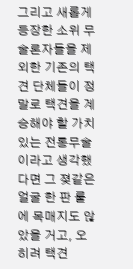그리고 새롭게 등장한 소위 무술론자들을 제외한 기존의 택견 단체들이 정말로 택견을 계승해야 할 가치있는 전통무술이라고 생각했다면 그 졎같은 얼굴 한 판 룰에 목매지도 않았을 거고, 오히려 택견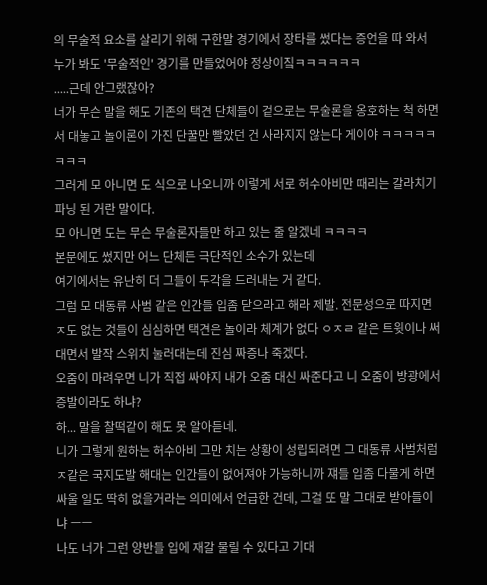의 무술적 요소를 살리기 위해 구한말 경기에서 장타를 썼다는 증언을 따 와서 누가 봐도 '무술적인' 경기를 만들었어야 정상이짘ㅋㅋㅋㅋㅋㅋ
.....근데 안그랬잖아?
너가 무슨 말을 해도 기존의 택견 단체들이 겉으로는 무술론을 옹호하는 척 하면서 대놓고 놀이론이 가진 단꿀만 빨았던 건 사라지지 않는다 게이야 ㅋㅋㅋㅋㅋㅋㅋㅋ
그러게 모 아니면 도 식으로 나오니까 이렇게 서로 허수아비만 때리는 갈라치기 파닝 된 거란 말이다.
모 아니면 도는 무슨 무술론자들만 하고 있는 줄 알겠네 ㅋㅋㅋㅋ
본문에도 썼지만 어느 단체든 극단적인 소수가 있는데
여기에서는 유난히 더 그들이 두각을 드러내는 거 같다.
그럼 모 대동류 사범 같은 인간들 입좀 닫으라고 해라 제발. 전문성으로 따지면 ㅈ도 없는 것들이 심심하면 택견은 놀이라 체계가 없다 ㅇㅈㄹ 같은 트윗이나 써 대면서 발작 스위치 눌러대는데 진심 짜증나 죽겠다.
오줌이 마려우면 니가 직접 싸야지 내가 오줌 대신 싸준다고 니 오줌이 방광에서 증발이라도 하냐?
하... 말을 찰떡같이 해도 못 알아듣네.
니가 그렇게 원하는 허수아비 그만 치는 상황이 성립되려면 그 대동류 사범처럼 ㅈ같은 국지도발 해대는 인간들이 없어져야 가능하니까 쟤들 입좀 다물게 하면 싸울 일도 딱히 없을거라는 의미에서 언급한 건데, 그걸 또 말 그대로 받아들이냐 ㅡㅡ
나도 너가 그런 양반들 입에 재갈 물릴 수 있다고 기대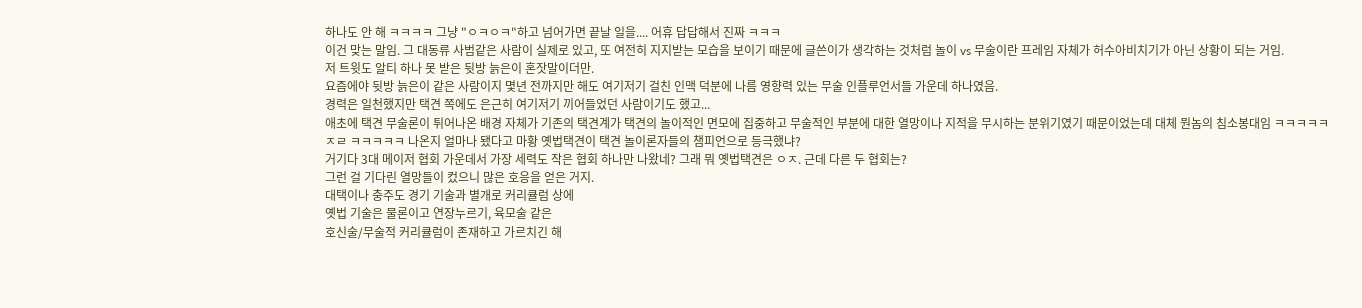하나도 안 해 ㅋㅋㅋㅋ 그냥 "ㅇㅋㅇㅋ"하고 넘어가면 끝날 일을.... 어휴 답답해서 진짜 ㅋㅋㅋ
이건 맞는 말임. 그 대동류 사범같은 사람이 실제로 있고, 또 여전히 지지받는 모습을 보이기 때문에 글쓴이가 생각하는 것처럼 놀이 vs 무술이란 프레임 자체가 허수아비치기가 아닌 상황이 되는 거임.
저 트윗도 알티 하나 못 받은 뒷방 늙은이 혼잣말이더만.
요즘에야 뒷방 늙은이 같은 사람이지 몇년 전까지만 해도 여기저기 걸친 인맥 덕분에 나름 영향력 있는 무술 인플루언서들 가운데 하나였음.
경력은 일천했지만 택견 쪽에도 은근히 여기저기 끼어들었던 사람이기도 했고...
애초에 택견 무술론이 튀어나온 배경 자체가 기존의 택견계가 택견의 놀이적인 면모에 집중하고 무술적인 부분에 대한 열망이나 지적을 무시하는 분위기였기 때문이었는데 대체 뭔놈의 침소봉대임 ㅋㅋㅋㅋㅋ
ㅈㄹ ㅋㅋㅋㅋㅋ 나온지 얼마나 됐다고 마황 옛법택견이 택견 놀이론자들의 챔피언으로 등극했냐?
거기다 3대 메이저 협회 가운데서 가장 세력도 작은 협회 하나만 나왔네? 그래 뭐 옛법택견은 ㅇㅈ. 근데 다른 두 협회는?
그런 걸 기다린 열망들이 컸으니 많은 호응을 얻은 거지.
대택이나 충주도 경기 기술과 별개로 커리큘럼 상에
옛법 기술은 물론이고 연장누르기, 육모술 같은
호신술/무술적 커리큘럼이 존재하고 가르치긴 해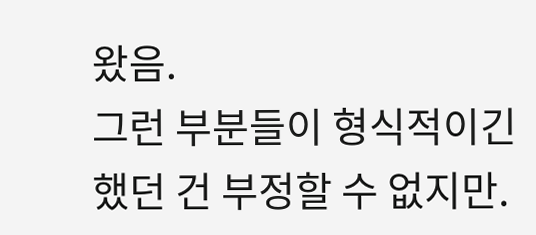왔음.
그런 부분들이 형식적이긴 했던 건 부정할 수 없지만.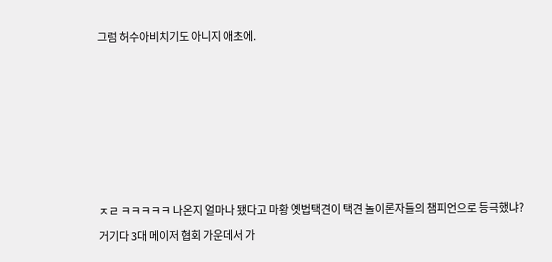그럼 허수아비치기도 아니지 애초에.






ㅈㄹ ㅋㅋㅋㅋㅋ 나온지 얼마나 됐다고 마황 옛법택견이 택견 놀이론자들의 챔피언으로 등극했냐?
거기다 3대 메이저 협회 가운데서 가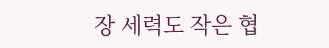장 세력도 작은 협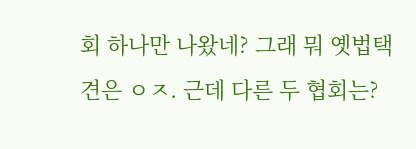회 하나만 나왔네? 그래 뭐 옛법택견은 ㅇㅈ. 근데 다른 두 협회는?